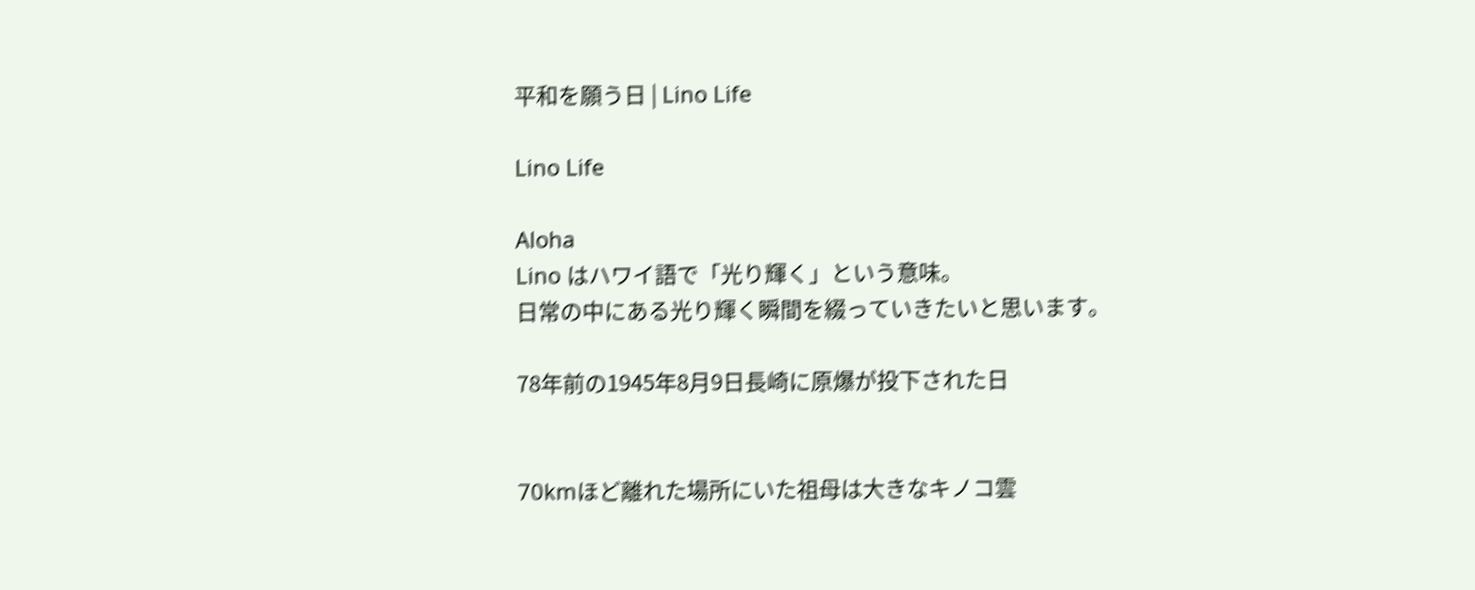平和を願う日 | Lino Life

Lino Life

Aloha
Lino はハワイ語で「光り輝く」という意味。
日常の中にある光り輝く瞬間を綴っていきたいと思います。

78年前の1945年8月9日長崎に原爆が投下された日


70kmほど離れた場所にいた祖母は大きなキノコ雲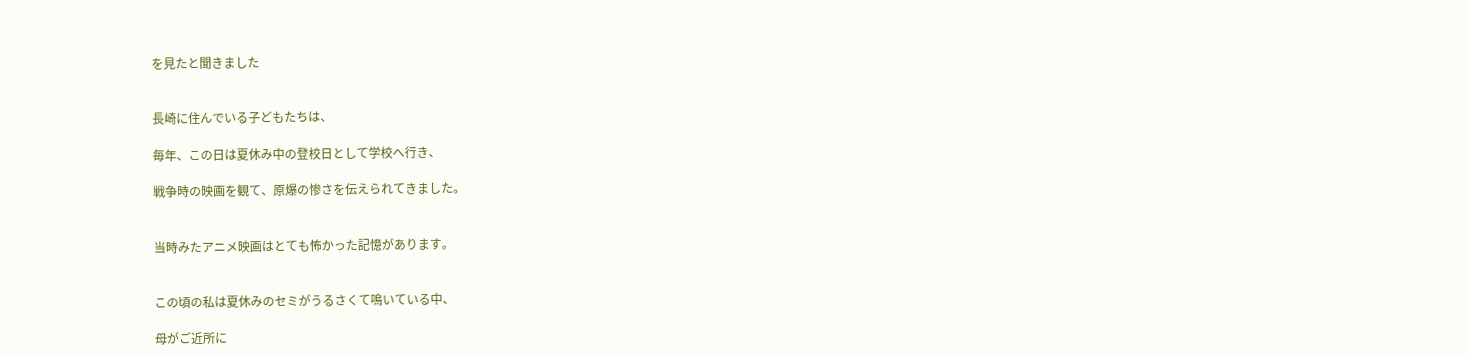を見たと聞きました


長崎に住んでいる子どもたちは、

毎年、この日は夏休み中の登校日として学校へ行き、

戦争時の映画を観て、原爆の惨さを伝えられてきました。


当時みたアニメ映画はとても怖かった記憶があります。


この頃の私は夏休みのセミがうるさくて鳴いている中、

母がご近所に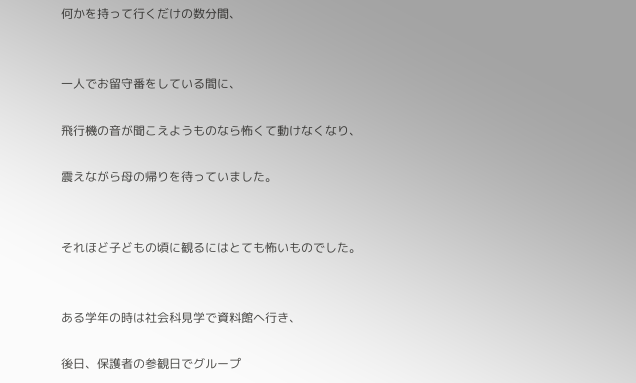何かを持って行くだけの数分間、


一人でお留守番をしている間に、

飛行機の音が聞こえようものなら怖くて動けなくなり、

震えながら母の帰りを待っていました。


それほど子どもの頃に観るにはとても怖いものでした。


ある学年の時は社会科見学で資料館へ行き、

後日、保護者の参観日でグループ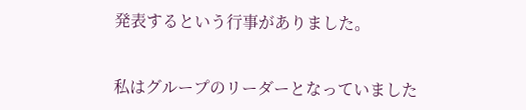発表するという行事がありました。


私はグループのリーダーとなっていました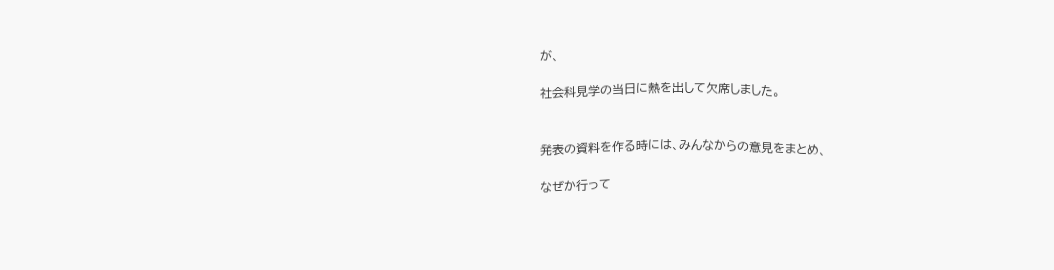が、

社会科見学の当日に熱を出して欠席しました。


発表の資料を作る時には、みんなからの意見をまとめ、

なぜか行って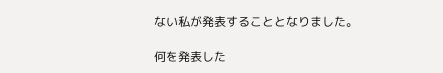ない私が発表することとなりました。

何を発表した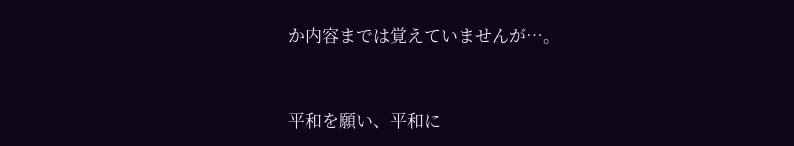か内容までは覚えていませんが…。


平和を願い、平和に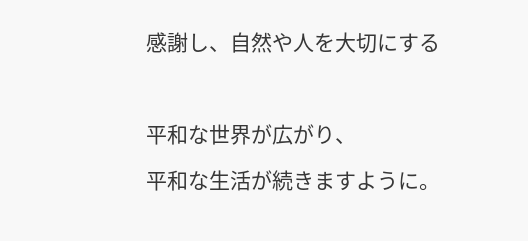感謝し、自然や人を大切にする



平和な世界が広がり、

平和な生活が続きますように。